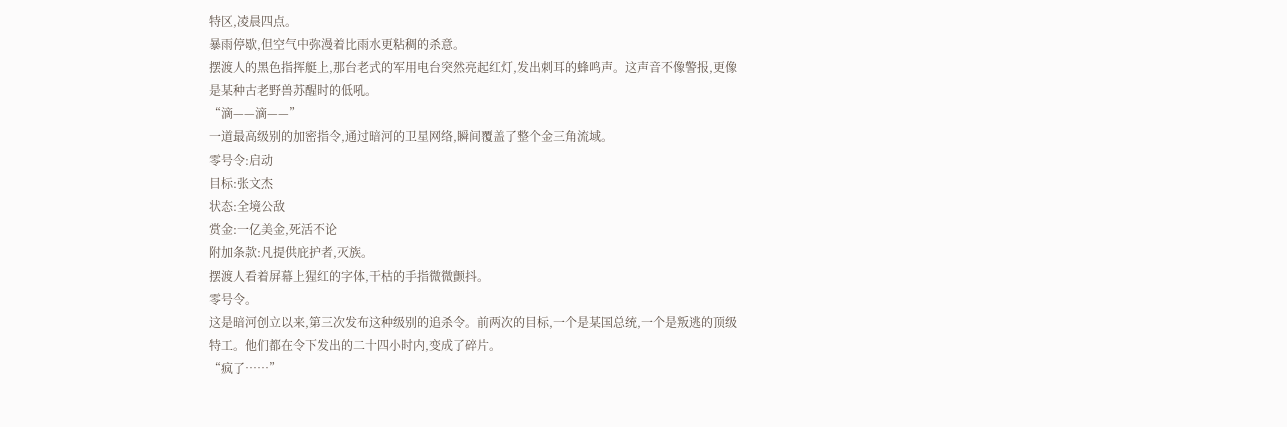特区,凌晨四点。
暴雨停歇,但空气中弥漫着比雨水更粘稠的杀意。
摆渡人的黑色指挥艇上,那台老式的军用电台突然亮起红灯,发出刺耳的蜂鸣声。这声音不像警报,更像是某种古老野兽苏醒时的低吼。
“滴——滴——”
一道最高级别的加密指令,通过暗河的卫星网络,瞬间覆盖了整个金三角流域。
零号令:启动
目标:张文杰
状态:全境公敌
赏金:一亿美金,死活不论
附加条款:凡提供庇护者,灭族。
摆渡人看着屏幕上猩红的字体,干枯的手指微微颤抖。
零号令。
这是暗河创立以来,第三次发布这种级别的追杀令。前两次的目标,一个是某国总统,一个是叛逃的顶级特工。他们都在令下发出的二十四小时内,变成了碎片。
“疯了……”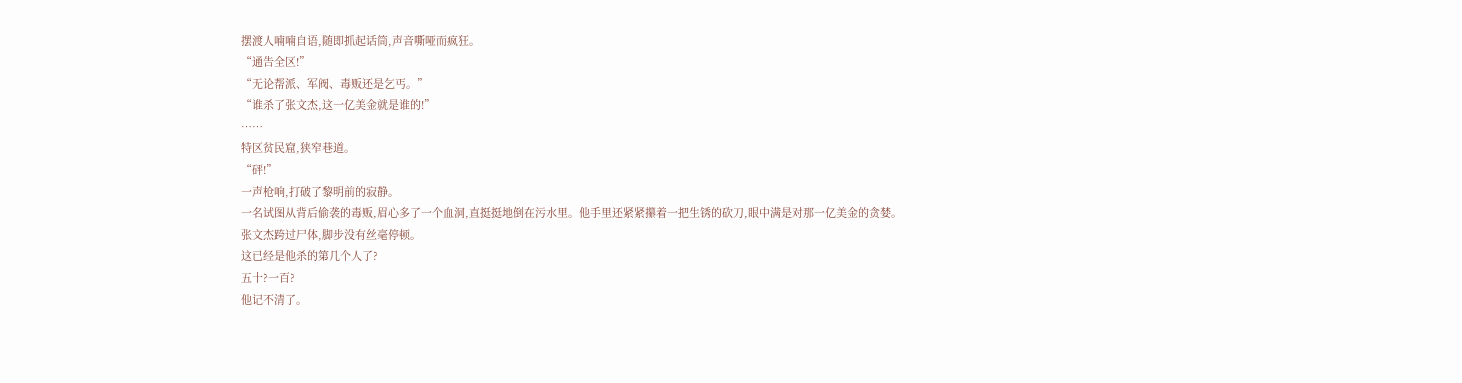摆渡人喃喃自语,随即抓起话筒,声音嘶哑而疯狂。
“通告全区!”
“无论帮派、军阀、毒贩还是乞丐。”
“谁杀了张文杰,这一亿美金就是谁的!”
……
特区贫民窟,狭窄巷道。
“砰!”
一声枪响,打破了黎明前的寂静。
一名试图从背后偷袭的毒贩,眉心多了一个血洞,直挺挺地倒在污水里。他手里还紧紧攥着一把生锈的砍刀,眼中满是对那一亿美金的贪婪。
张文杰跨过尸体,脚步没有丝毫停顿。
这已经是他杀的第几个人了?
五十?一百?
他记不清了。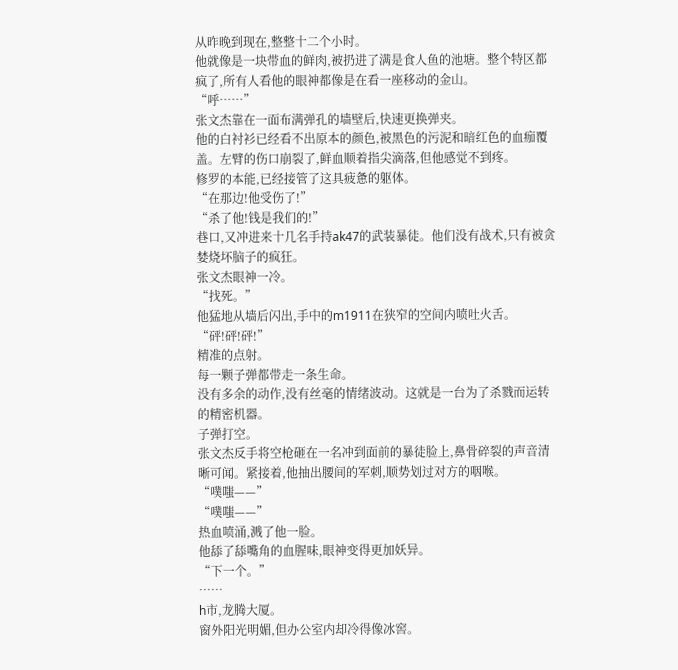从昨晚到现在,整整十二个小时。
他就像是一块带血的鲜肉,被扔进了满是食人鱼的池塘。整个特区都疯了,所有人看他的眼神都像是在看一座移动的金山。
“呼……”
张文杰靠在一面布满弹孔的墙壁后,快速更换弹夹。
他的白衬衫已经看不出原本的颜色,被黑色的污泥和暗红色的血痂覆盖。左臂的伤口崩裂了,鲜血顺着指尖滴落,但他感觉不到疼。
修罗的本能,已经接管了这具疲惫的躯体。
“在那边!他受伤了!”
“杀了他!钱是我们的!”
巷口,又冲进来十几名手持ak47的武装暴徒。他们没有战术,只有被贪婪烧坏脑子的疯狂。
张文杰眼神一冷。
“找死。”
他猛地从墙后闪出,手中的m1911在狭窄的空间内喷吐火舌。
“砰!砰!砰!”
精准的点射。
每一颗子弹都带走一条生命。
没有多余的动作,没有丝毫的情绪波动。这就是一台为了杀戮而运转的精密机器。
子弹打空。
张文杰反手将空枪砸在一名冲到面前的暴徒脸上,鼻骨碎裂的声音清晰可闻。紧接着,他抽出腰间的军刺,顺势划过对方的咽喉。
“噗嗤——”
“噗嗤——”
热血喷涌,溅了他一脸。
他舔了舔嘴角的血腥味,眼神变得更加妖异。
“下一个。”
……
h市,龙腾大厦。
窗外阳光明媚,但办公室内却冷得像冰窖。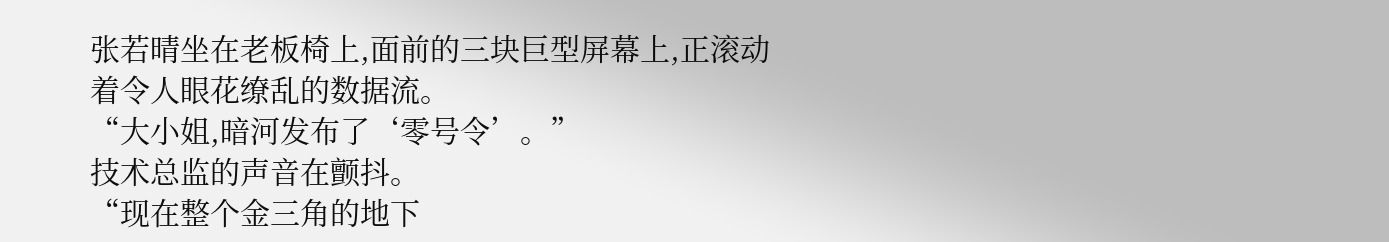张若晴坐在老板椅上,面前的三块巨型屏幕上,正滚动着令人眼花缭乱的数据流。
“大小姐,暗河发布了‘零号令’。”
技术总监的声音在颤抖。
“现在整个金三角的地下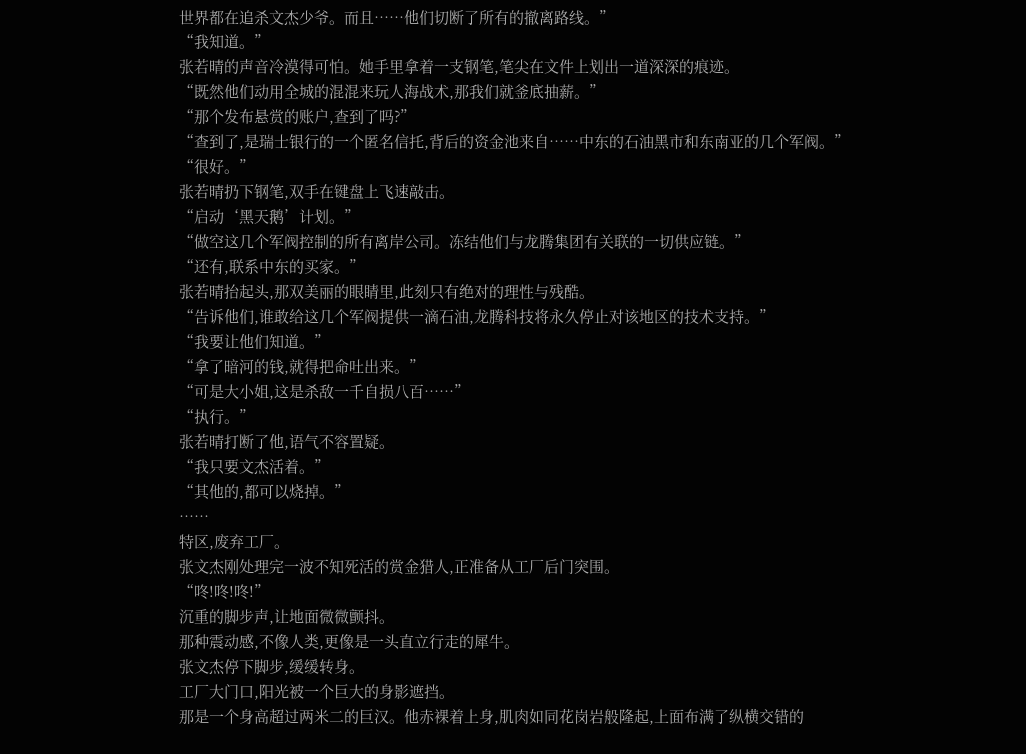世界都在追杀文杰少爷。而且……他们切断了所有的撤离路线。”
“我知道。”
张若晴的声音冷漠得可怕。她手里拿着一支钢笔,笔尖在文件上划出一道深深的痕迹。
“既然他们动用全城的混混来玩人海战术,那我们就釜底抽薪。”
“那个发布悬赏的账户,查到了吗?”
“查到了,是瑞士银行的一个匿名信托,背后的资金池来自……中东的石油黑市和东南亚的几个军阀。”
“很好。”
张若晴扔下钢笔,双手在键盘上飞速敲击。
“启动‘黑天鹅’计划。”
“做空这几个军阀控制的所有离岸公司。冻结他们与龙腾集团有关联的一切供应链。”
“还有,联系中东的买家。”
张若晴抬起头,那双美丽的眼睛里,此刻只有绝对的理性与残酷。
“告诉他们,谁敢给这几个军阀提供一滴石油,龙腾科技将永久停止对该地区的技术支持。”
“我要让他们知道。”
“拿了暗河的钱,就得把命吐出来。”
“可是大小姐,这是杀敌一千自损八百……”
“执行。”
张若晴打断了他,语气不容置疑。
“我只要文杰活着。”
“其他的,都可以烧掉。”
……
特区,废弃工厂。
张文杰刚处理完一波不知死活的赏金猎人,正准备从工厂后门突围。
“咚!咚!咚!”
沉重的脚步声,让地面微微颤抖。
那种震动感,不像人类,更像是一头直立行走的犀牛。
张文杰停下脚步,缓缓转身。
工厂大门口,阳光被一个巨大的身影遮挡。
那是一个身高超过两米二的巨汉。他赤裸着上身,肌肉如同花岗岩般隆起,上面布满了纵横交错的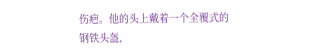伤疤。他的头上戴着一个全覆式的钢铁头盔,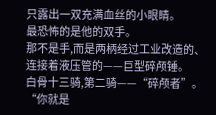只露出一双充满血丝的小眼睛。
最恐怖的是他的双手。
那不是手,而是两柄经过工业改造的、连接着液压管的——巨型碎颅锤。
白骨十三骑,第二骑——“碎颅者”。
“你就是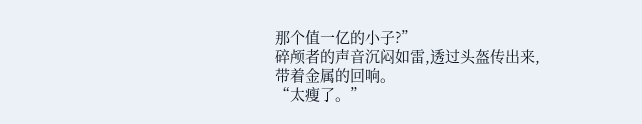那个值一亿的小子?”
碎颅者的声音沉闷如雷,透过头盔传出来,带着金属的回响。
“太瘦了。”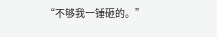“不够我一锤砸的。”